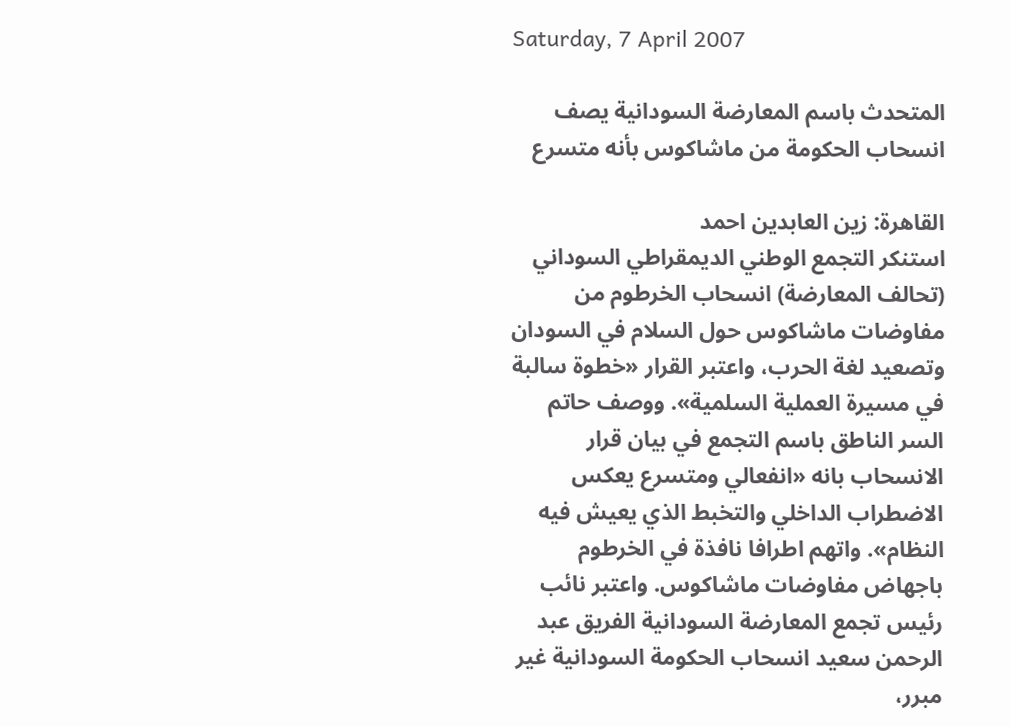Saturday, 7 April 2007

المتحدث باسم المعارضة السودانية يصف انسحاب الحكومة من ماشاكوس بأنه متسرع

القاهرة: زين العابدين احمد
استنكر التجمع الوطني الديمقراطي السوداني (تحالف المعارضة) انسحاب الخرطوم من مفاوضات ماشاكوس حول السلام في السودان وتصعيد لغة الحرب، واعتبر القرار «خطوة سالبة في مسيرة العملية السلمية». ووصف حاتم السر الناطق باسم التجمع في بيان قرار الانسحاب بانه «انفعالي ومتسرع يعكس الاضطراب الداخلي والتخبط الذي يعيش فيه النظام». واتهم اطرافا نافذة في الخرطوم باجهاض مفاوضات ماشاكوس. واعتبر نائب رئيس تجمع المعارضة السودانية الفريق عبد الرحمن سعيد انسحاب الحكومة السودانية غير مبرر،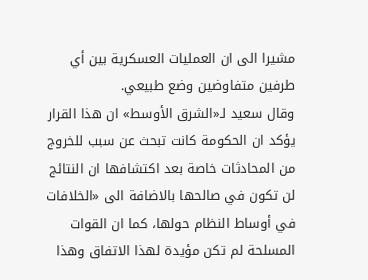مشيرا الى ان العمليات العسكرية بين أي طرفين متفاوضين وضع طبيعي.
وقال سعيد لـ«الشرق الأوسط» ان هذا القرار يؤكد ان الحكومة كانت تبحث عن سبب للخروج من المحادثات خاصة بعد اكتشافها ان النتائج لن تكون في صالحها بالاضافة الى «الخلافات في أوساط النظام حولها، كما ان القوات المسلحة لم تكن مؤيدة لهذا الاتفاق وهذا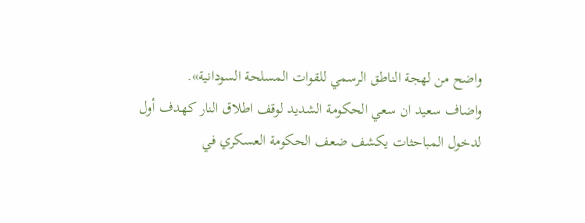واضح من لهجة الناطق الرسمي للقوات المسلحة السودانية».
واضاف سعيد ان سعي الحكومة الشديد لوقف اطلاق النار كهدف أول لدخول المباحثات يكشف ضعف الحكومة العسكري في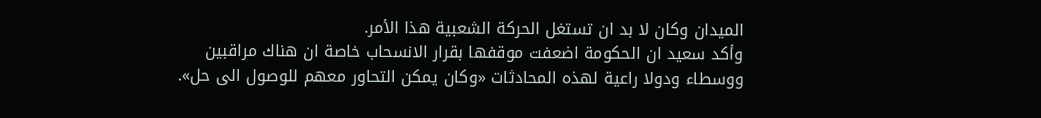الميدان وكان لا بد ان تستغل الحركة الشعبية هذا الأمر.
وأكد سعيد ان الحكومة اضعفت موقفها بقرار الانسحاب خاصة ان هناك مراقبين ووسطاء ودولا راعية لهذه المحادثات «وكان يمكن التحاور معهم للوصول الى حل».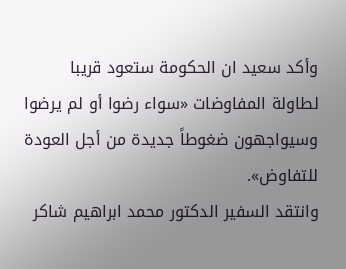وأكد سعيد ان الحكومة ستعود قريبا لطاولة المفاوضات «سواء رضوا أو لم يرضوا وسيواجهون ضغوطاً جديدة من أجل العودة للتفاوض».
وانتقد السفير الدكتور محمد ابراهيم شاكر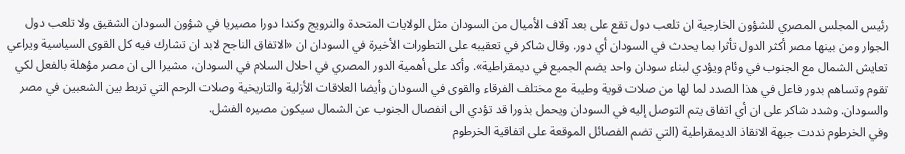رئيس المجلس المصري للشؤون الخارجية ان تلعب دول تقع على بعد آلاف الأميال من السودان مثل الولايات المتحدة والنرويج وكندا دورا مصيريا في شؤون السودان الشقيق ولا تلعب دول الجوار ومن بينها مصر أكثر الدول تأثرا بما يحدث في السودان أي دور. وقال شاكر في تعقيبه على التطورات الأخيرة في السودان ان «الاتفاق الناجح لابد ان تشارك فيه كل القوى السياسية ويراعي تعايش الشمال مع الجنوب في وئام ويؤدي لبناء سودان واحد يضم الجميع في ديمقراطية». وأكد على أهمية الدور المصري في احلال السلام في السودان، مشيرا الى ان مصر مؤهلة بالفعل لكي تقوم وتساهم بدور فاعل في هذا الصدد لما لها من صلات قوية وطيبة مع مختلف الفرقاء والقوى في السودان وأيضا العلاقات الأزلية والتاريخية وصلات الرحم التي تربط بين الشعبين في مصر والسودان. وشدد شاكر على ان أي اتفاق يتم التوصل إليه في السودان ويحمل بذورا قد تؤدي الى انفصال الجنوب عن الشمال سيكون مصيره الفشل.
وفي الخرطوم نددت جبهة الانقاذ الديمقراطية (التي تضم الفصائل الموقعة على اتفاقية الخرطوم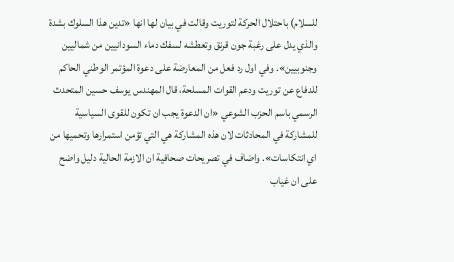للسلام) باحتلال الحركة لتوريت وقالت في بيان لها انها «تدين هذا السلوك بشدة والذي يدل على رغبة جون قرنق وتعطشه لسفك دماء السودانيين من شماليين وجنوبيين». وفي اول رد فعل من المعارضة على دعوة المؤتمر الوطني الحاكم للدفاع عن توريت ودعم القوات المسلحة، قال المهندس يوسف حسين المتحدث الرسمي باسم الحزب الشوعي «ان الدعوة يجب ان تكون للقوى السياسية للمشاركة في المحادثات لان هذه المشاركة هي التي تؤمن استمرارها وتحميها من اي انتكاسات». واضاف في تصريحات صحافية ان الازمة الحالية دليل واضح على ان غياب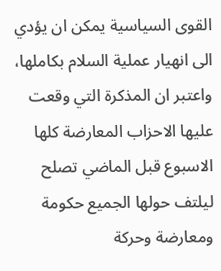القوى السياسية يمكن ان يؤدي الى انهيار عملية السلام بكاملها، واعتبر ان المذكرة التي وقعت عليها الاحزاب المعارضة كلها الاسبوع قبل الماضي تصلح ليلتف حولها الجميع حكومة ومعارضة وحركة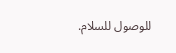للوصول للسلام.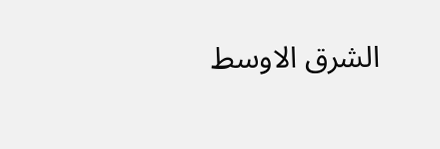الشرق الاوسط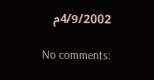4/9/2002م

No comments: